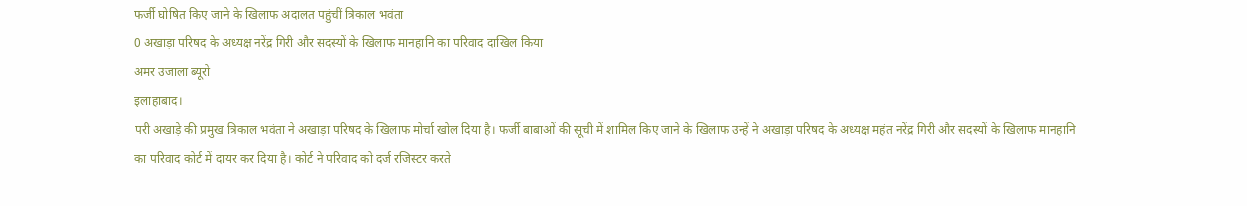फर्जी घोषित किए जाने के खिलाफ अदालत पहुंचीं त्रिकाल भवंता
0 अखाड़ा परिषद के अध्यक्ष नरेंद्र गिरी और सदस्यों के खिलाफ मानहानि का परिवाद दाखिल किया
अमर उजाला ब्यूरो
इलाहाबाद।
परी अखाड़े की प्रमुख त्रिकाल भवंता ने अखाड़ा परिषद के खिलाफ मोर्चा खोल दिया है। फर्जी बाबाओं की सूची में शामिल किए जाने के खिलाफ उन्हें ने अखाड़ा परिषद के अध्यक्ष महंत नरेंद्र गिरी और सदस्यों के खिलाफ मानहानि का परिवाद कोर्ट में दायर कर दिया है। कोर्ट ने परिवाद को दर्ज रजिस्टर करते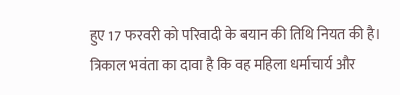हुए 17 फरवरी को परिवादी के बयान की तिथि नियत की है।
त्रिकाल भवंता का दावा है कि वह महिला धर्माचार्य और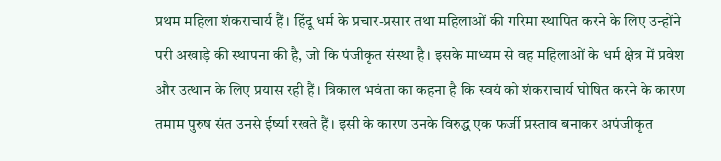प्रथम महिला शंकराचार्य हैं। हिंदू धर्म के प्रचार-प्रसार तथा महिलाओं की गरिमा स्थापित करने के लिए उन्होंने परी अखाड़े की स्थापना की है, जो कि पंजीकृत संस्था है। इसके माध्यम से वह महिलाओं के धर्म क्षेत्र में प्रवेश और उत्थान के लिए प्रयास रही हैं। त्रिकाल भवंता का कहना है कि स्वयं को शंकराचार्य घोषित करने के कारण तमाम पुरुष संत उनसे ईर्ष्या रखते हैं। इसी के कारण उनके विरुद्ध एक फर्जी प्रस्ताव बनाकर अपंजीकृत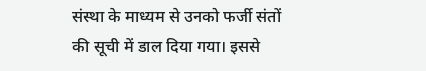संस्था के माध्यम से उनको फर्जी संतों की सूची में डाल दिया गया। इससे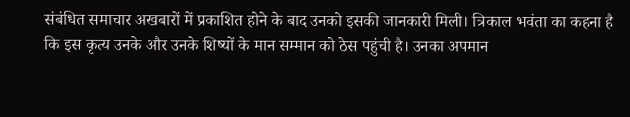संबंधित समाचार अखबारों में प्रकाशित होने के बाद उनको इसकी जानकारी मिली। त्रिकाल भवंता का कहना है कि इस कृत्य उनके और उनके शिष्यों के मान सम्मान को ठेस पहुंची है। उनका अपमान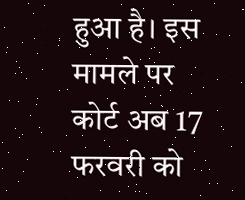हुआ है। इस मामले पर कोर्ट अब 17 फरवरी को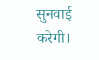सुनवाई करेगी।